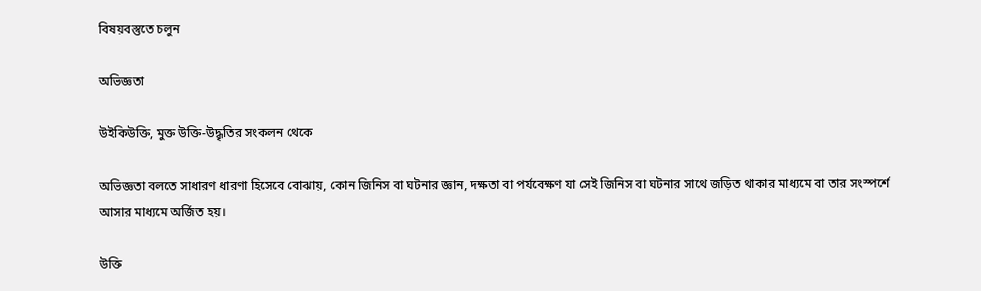বিষয়বস্তুতে চলুন

অভিজ্ঞতা

উইকিউক্তি, মুক্ত উক্তি-উদ্ধৃতির সংকলন থেকে

অভিজ্ঞতা বলতে সাধারণ ধারণা হিসেবে বোঝায়, কোন জিনিস বা ঘটনার জ্ঞান, দক্ষতা বা পর্যবেক্ষণ যা সেই জিনিস বা ঘটনার সাথে জড়িত থাকার মাধ্যমে বা তার সংস্পর্শে আসার মাধ্যমে অর্জিত হয়।

উক্তি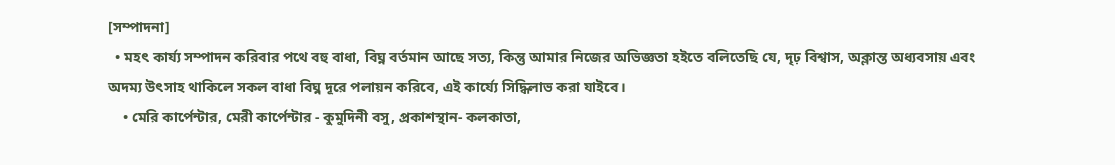[সম্পাদনা]
  • মহৎ কার্য্য সম্পাদন করিবার পথে বহু বাধা, বিঘ্ন বর্তমান আছে সত্য, কিন্তু আমার নিজের অভিজ্ঞতা হইতে বলিতেছি যে, দৃঢ় বিশ্বাস, অক্লান্ত অধ্যবসায় এবং অদম্য উৎসাহ থাকিলে সকল বাধা বিঘ্ন দূরে পলায়ন করিবে, এই কার্য্যে সিদ্ধিলাভ করা যাইবে।
    • মেরি কার্পেন্টার, মেরী কার্পেন্টার - কুমুদিনী বসু, প্রকাশস্থান- কলকাতা,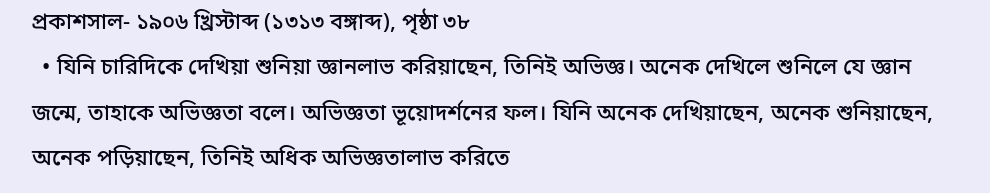প্রকাশসাল- ১৯০৬ খ্রিস্টাব্দ (১৩১৩ বঙ্গাব্দ), পৃষ্ঠা ৩৮
  • যিনি চারিদিকে দেখিয়া শুনিয়া জ্ঞানলাভ করিয়াছেন, তিনিই অভিজ্ঞ। অনেক দেখিলে শুনিলে যে জ্ঞান জন্মে, তাহাকে অভিজ্ঞতা বলে। অভিজ্ঞতা ভূয়োদর্শনের ফল। যিনি অনেক দেখিয়াছেন, অনেক শুনিয়াছেন, অনেক পড়িয়াছেন, তিনিই অধিক অভিজ্ঞতালাভ করিতে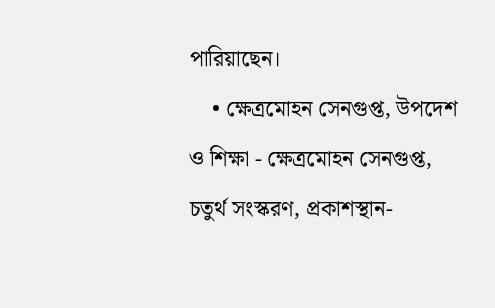পারিয়াছেন।
    • ক্ষেত্রমোহন সেনগুপ্ত, উপদেশ ও শিক্ষা - ক্ষেত্রমোহন সেনগুপ্ত, চতুর্থ সংস্করণ, প্রকাশস্থান-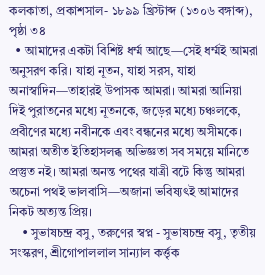কলকাতা, প্রকাশসাল- ১৮৯৯ খ্রিস্টাব্দ (১৩০৬ বঙ্গাব্দ), পৃষ্ঠা ৩৪
  • আমাদের একটা বিশিষ্ট ধর্ম্ম আছে—সেই ধর্ম্মই আমরা অনুসরণ করি। যাহা নূতন, যাহা সরস, যাহা অনাস্বাদিন—তাহারই উপাসক আমরা। আমরা আনিয়া দিই পুরাতনের মধ্যে নূতনকে, জড়ের মধ্যে চঞ্চলকে, প্রবীণের মধ্যে নবীনকে এবং বন্ধনের মধ্যে অসীমকে। আমরা অতীত ইতিহাসলব্ধ অভিজ্ঞতা সব সময়ে মানিতে প্রস্তুত নই। আমরা অনন্ত পথের যাত্রী বটে কিন্তু আমরা অচেনা পথই ভালবাসি—অজানা ভবিষ্যৎই আমাদের নিকট অত্যন্ত প্রিয়।
    • সুভাষচন্দ্র বসু, তরুণের স্বপ্ন - সুভাষচন্দ্র বসু, তৃতীয় সংস্করণ, শ্রীগোপাললাল সান্যাল কর্ত্তৃক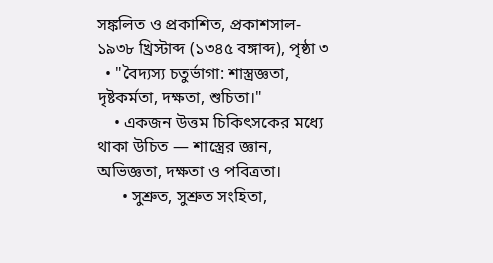সঙ্কলিত ও প্রকাশিত, প্রকাশসাল- ১৯৩৮ খ্রিস্টাব্দ (১৩৪৫ বঙ্গাব্দ), পৃষ্ঠা ৩
  • "বৈদ্যস্য চতুর্ভাগা: শাস্ত্রজ্ঞতা, দৃষ্টকর্মতা, দক্ষতা, শুচিতা।"
    • একজন উত্তম চিকিৎসকের মধ্যে থাকা উচিত — শাস্ত্রের জ্ঞান, অভিজ্ঞতা, দক্ষতা ও পবিত্রতা।
      • সুশ্রুত, সুশ্রুত সংহিতা,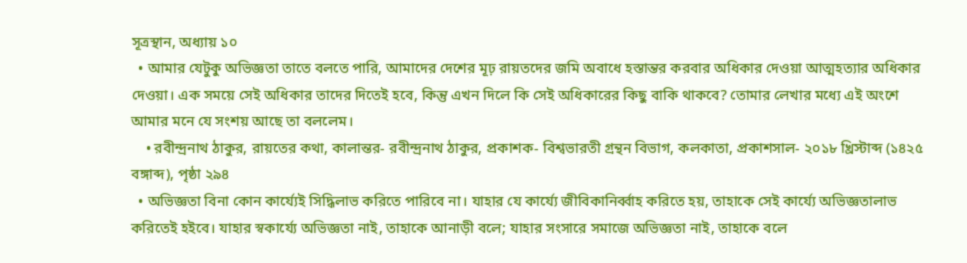সূত্রস্থান, অধ্যায় ১০
  • আমার যেটুকু অভিজ্ঞতা তাতে বলতে পারি, আমাদের দেশের মূঢ় রায়তদের জমি অবাধে হস্তান্তর করবার অধিকার দেওয়া আত্মহত্যার অধিকার দেওয়া। এক সময়ে সেই অধিকার তাদের দিতেই হবে, কিন্তু এখন দিলে কি সেই অধিকারের কিছু বাকি থাকবে? তোমার লেখার মধ্যে এই অংশে আমার মনে যে সংশয় আছে তা বললেম।
    • রবীন্দ্রনাথ ঠাকুর, রায়তের কথা, কালান্তর- রবীন্দ্রনাথ ঠাকুর, প্রকাশক- বিশ্বভারতী গ্রন্থন বিভাগ, কলকাতা, প্রকাশসাল- ২০১৮ খ্রিস্টাব্দ (১৪২৫ বঙ্গাব্দ), পৃষ্ঠা ২৯৪
  • অভিজ্ঞতা বিনা কোন কার্য্যেই সিদ্ধিলাভ করিতে পারিবে না। যাহার যে কার্য্যে জীবিকানির্ব্বাহ করিতে হয়, তাহাকে সেই কার্য্যে অভিজ্ঞতালাভ করিতেই হইবে। যাহার স্বকার্য্যে অভিজ্ঞতা নাই, তাহাকে আনাড়ী বলে; যাহার সংসারে সমাজে অভিজ্ঞতা নাই, তাহাকে বলে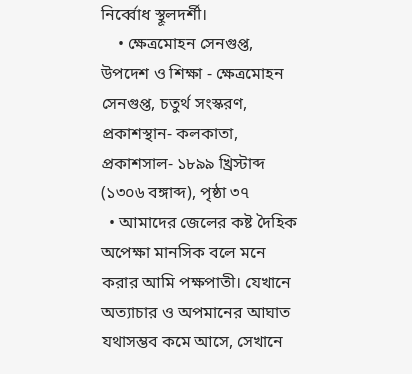নির্ব্বোধ স্থূলদর্শী।
    • ক্ষেত্রমোহন সেনগুপ্ত, উপদেশ ও শিক্ষা - ক্ষেত্রমোহন সেনগুপ্ত, চতুর্থ সংস্করণ, প্রকাশস্থান- কলকাতা, প্রকাশসাল- ১৮৯৯ খ্রিস্টাব্দ (১৩০৬ বঙ্গাব্দ), পৃষ্ঠা ৩৭
  • আমাদের জেলের কষ্ট দৈহিক অপেক্ষা মানসিক বলে মনে করার আমি পক্ষপাতী। যেখানে অত্যাচার ও অপমানের আঘাত যথাসম্ভব কমে আসে, সেখানে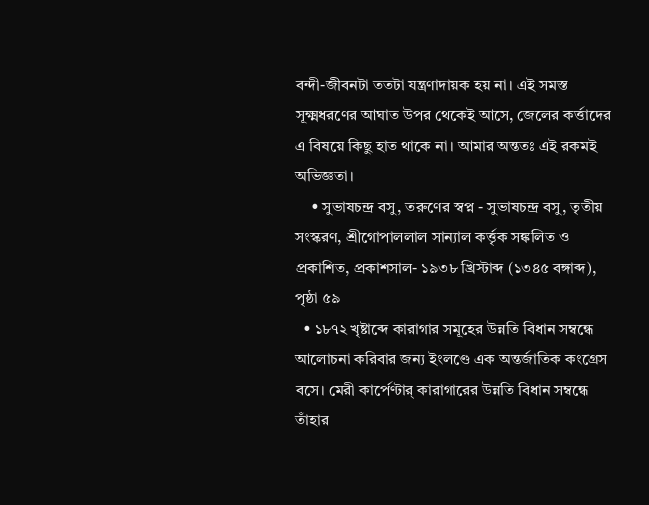বন্দী-জীবনটা ততটা যন্ত্রণাদায়ক হয় না। এই সমস্ত সূক্ষ্মধরণের আঘাত উপর থেকেই আসে, জেলের কর্ত্তাদের এ বিষয়ে কিছু হাত থাকে না। আমার অন্ততঃ এই রকমই অভিজ্ঞতা।
    • সুভাষচন্দ্র বসু, তরুণের স্বপ্ন - সুভাষচন্দ্র বসু, তৃতীয় সংস্করণ, শ্রীগোপাললাল সান্যাল কর্ত্তৃক সঙ্কলিত ও প্রকাশিত, প্রকাশসাল- ১৯৩৮ খ্রিস্টাব্দ (১৩৪৫ বঙ্গাব্দ), পৃষ্ঠা ৫৯
  • ১৮৭২ খৃষ্টাব্দে কারাগার সমূহের উন্নতি বিধান সম্বন্ধে আলোচনা করিবার জন্য ইংলণ্ডে এক অন্তর্জাতিক কংগ্রেস বসে। মেরী কার্পেণ্টার্ কারাগারের উন্নতি বিধান সম্বন্ধে তাঁহার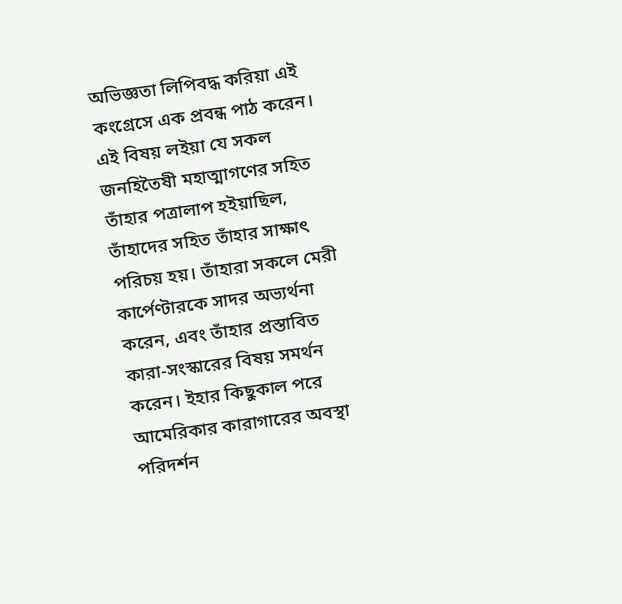অভিজ্ঞতা লিপিবদ্ধ করিয়া এই কংগ্রেসে এক প্রবন্ধ পাঠ করেন। এই বিষয় লইয়া যে সকল জনহিতৈষী মহাত্মাগণের সহিত তাঁহার পত্রালাপ হইয়াছিল, তাঁহাদের সহিত তাঁহার সাক্ষাৎ পরিচয় হয়। তাঁহারা সকলে মেরী কার্পেণ্টারকে সাদর অভ্যর্থনা করেন, এবং তাঁহার প্রস্তাবিত কারা-সংস্কারের বিষয় সমর্থন করেন। ইহার কিছুকাল পরে আমেরিকার কারাগারের অবস্থা পরিদর্শন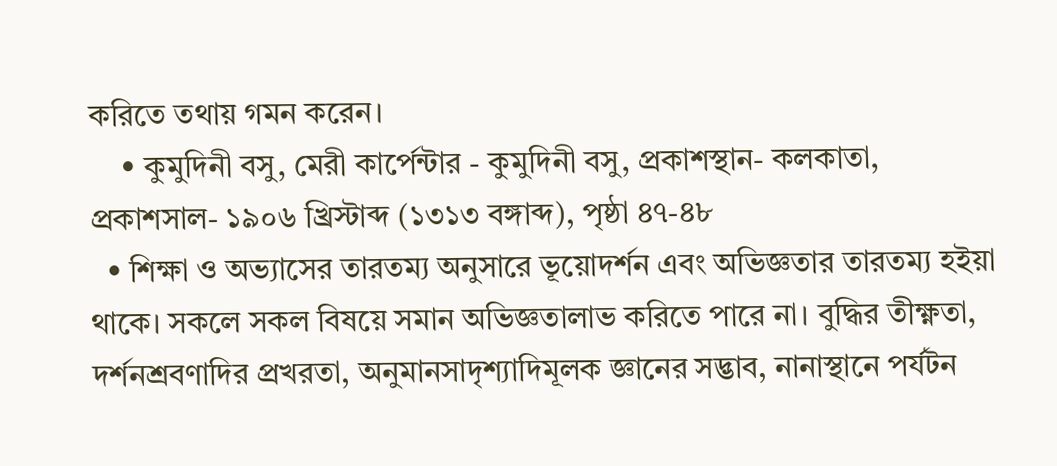করিতে তথায় গমন করেন।
    • কুমুদিনী বসু, মেরী কার্পেন্টার - কুমুদিনী বসু, প্রকাশস্থান- কলকাতা, প্রকাশসাল- ১৯০৬ খ্রিস্টাব্দ (১৩১৩ বঙ্গাব্দ), পৃষ্ঠা ৪৭-৪৮
  • শিক্ষা ও অভ্যাসের তারতম্য অনুসারে ভূয়োদর্শন এবং অভিজ্ঞতার তারতম্য হইয়া থাকে। সকলে সকল বিষয়ে সমান অভিজ্ঞতালাভ করিতে পারে না। বুদ্ধির তীক্ষ্ণতা, দর্শনশ্রবণাদির প্রখরতা, অনুমানসাদৃশ্যাদিমূলক জ্ঞানের সদ্ভাব, নানাস্থানে পর্যটন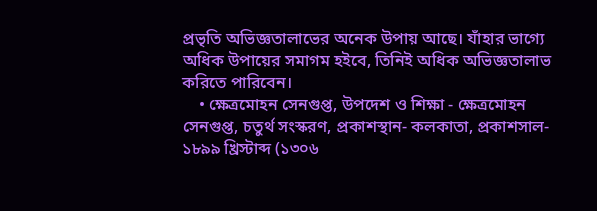প্রভৃতি অভিজ্ঞতালাভের অনেক উপায় আছে। যাঁহার ভাগ্যে অধিক উপায়ের সমাগম হইবে, তিনিই অধিক অভিজ্ঞতালাভ করিতে পারিবেন।
    • ক্ষেত্রমোহন সেনগুপ্ত, উপদেশ ও শিক্ষা - ক্ষেত্রমোহন সেনগুপ্ত, চতুর্থ সংস্করণ, প্রকাশস্থান- কলকাতা, প্রকাশসাল- ১৮৯৯ খ্রিস্টাব্দ (১৩০৬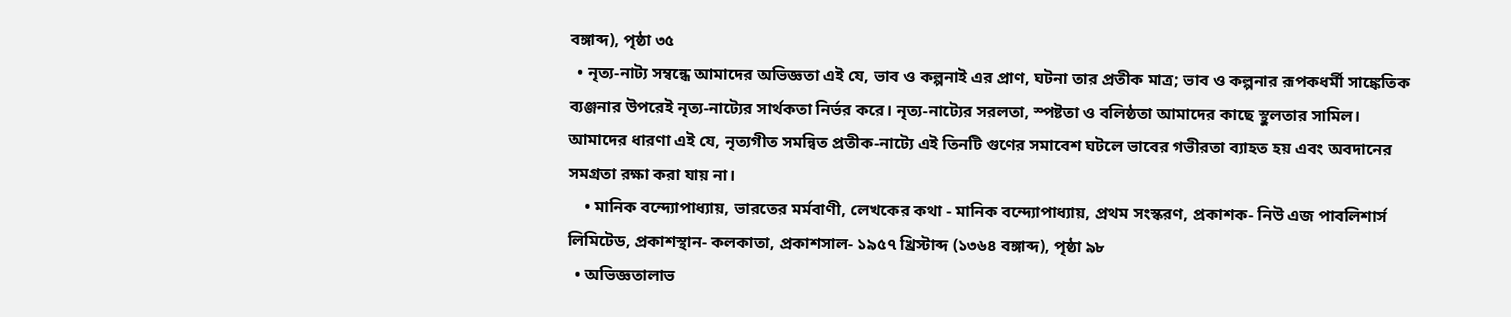বঙ্গাব্দ), পৃষ্ঠা ৩৫
  • নৃত্য-নাট্য সম্বন্ধে আমাদের অভিজ্ঞতা এই যে, ভাব ও কল্পনাই এর প্রাণ, ঘটনা তার প্রতীক মাত্র; ভাব ও কল্পনার রূপকধর্মী সাঙ্কেতিক ব্যঞ্জনার উপরেই নৃত্য-নাট্যের সার্থকতা নির্ভর করে। নৃত্য-নাট্যের সরলতা, স্পষ্টতা ও বলিষ্ঠতা আমাদের কাছে স্থুলতার সামিল। আমাদের ধারণা এই যে, নৃত্যগীত সমন্বিত প্রতীক-নাট্যে এই তিনটি গুণের সমাবেশ ঘটলে ভাবের গভীরতা ব্যাহত হয় এবং অবদানের সমগ্রতা রক্ষা করা যায় না।
    • মানিক বন্দ্যোপাধ্যায়, ভারতের মর্মবাণী, লেখকের কথা - মানিক বন্দ্যোপাধ্যায়, প্রথম সংস্করণ, প্রকাশক- নিউ এজ পাবলিশার্স লিমিটেড, প্রকাশস্থান- কলকাতা, প্রকাশসাল- ১৯৫৭ খ্রিস্টাব্দ (১৩৬৪ বঙ্গাব্দ), পৃষ্ঠা ৯৮
  • অভিজ্ঞতালাভ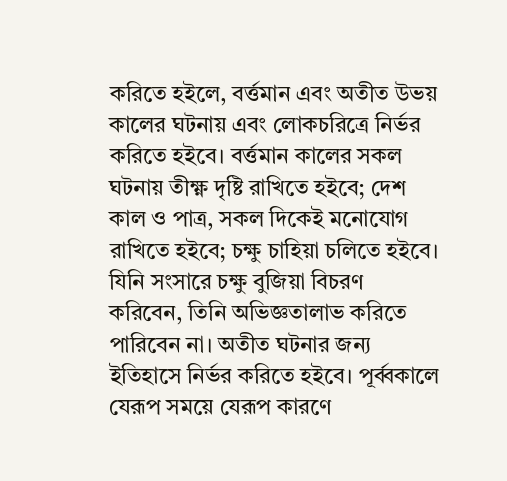করিতে হইলে, বর্ত্তমান এবং অতীত উভয় কালের ঘটনায় এবং লোকচরিত্রে নির্ভর করিতে হইবে। বর্ত্তমান কালের সকল ঘটনায় তীক্ষ্ণ দৃষ্টি রাখিতে হইবে; দেশ কাল ও পাত্র, সকল দিকেই মনোযোগ রাখিতে হইবে; চক্ষু চাহিয়া চলিতে হইবে। যিনি সংসারে চক্ষু বুজিয়া বিচরণ করিবেন, তিনি অভিজ্ঞতালাভ করিতে পারিবেন না। অতীত ঘটনার জন্য ইতিহাসে নির্ভর করিতে হইবে। পূর্ব্বকালে যেরূপ সময়ে যেরূপ কারণে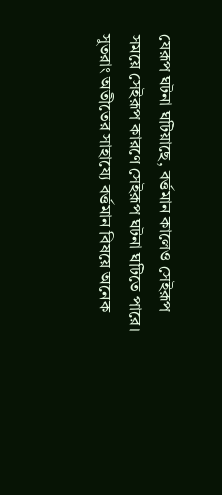যেরূপ ঘটনা ঘটিয়াছে, বর্ত্তমান কালেও সেইরূপ সময়ে সেইরূপ কারণে সেইরূপ ঘটনা ঘটিতে পারে। সুতরাং অতীতের সাহায্যে বর্ত্তমান বিষয়ে অনেক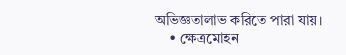অভিজ্ঞতালাভ করিতে পারা যায়।
    • ক্ষেত্রমোহন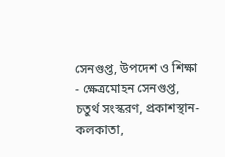সেনগুপ্ত, উপদেশ ও শিক্ষা - ক্ষেত্রমোহন সেনগুপ্ত, চতুর্থ সংস্করণ, প্রকাশস্থান- কলকাতা,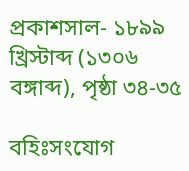প্রকাশসাল- ১৮৯৯ খ্রিস্টাব্দ (১৩০৬ বঙ্গাব্দ), পৃষ্ঠা ৩৪-৩৫

বহিঃসংযোগ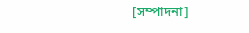[সম্পাদনা]